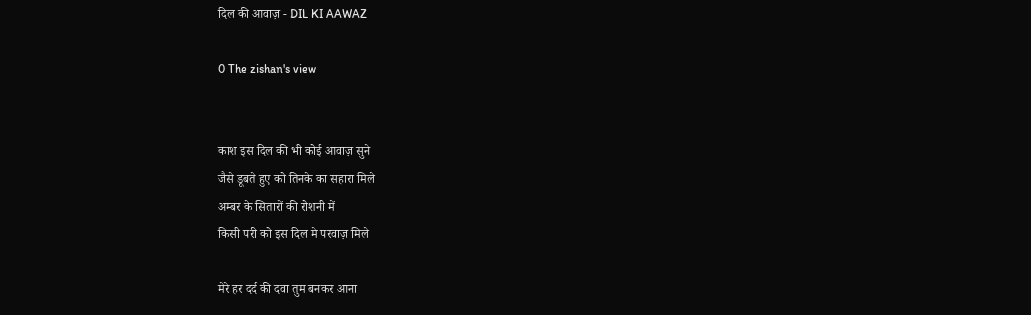दिल की आवाज़ - DIL KI AAWAZ

0 The zishan's view


काश इस दिल की भी कोई आवाज़ सुने
जैसे डूबते हुए को तिनके का सहारा मिले
अम्बर के सितारों की रोशनी में
किसी परी को इस दिल मे परवाज़ मिले

मेरे हर दर्द की दवा तुम बनकर आना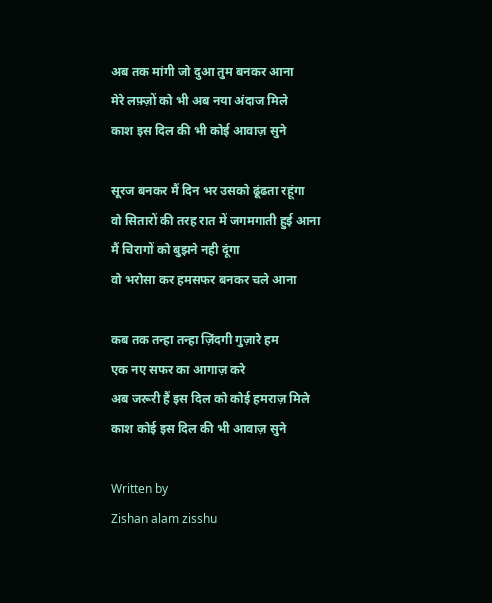अब तक मांगी जो दुआ तुम बनकर आना
मेरे लफ़्ज़ों को भी अब नया अंदाज मिले
काश इस दिल की भी कोई आवाज़ सुने

सूरज बनकर मैं दिन भर उसको ढूंढता रहूंगा
वो सितारों की तरह रात में जगमगाती हुई आना
मैं चिरागों को बुझने नही दूंगा
वो भरोसा कर हमसफर बनकर चले आना

कब तक तन्हा तन्हा ज़िंदगी गुज़ारे हम
एक नए सफर का आगाज़ करे
अब जरूरी हैं इस दिल को कोई हमराज़ मिले
काश कोई इस दिल की भी आवाज़ सुने

Written by
Zishan alam zisshu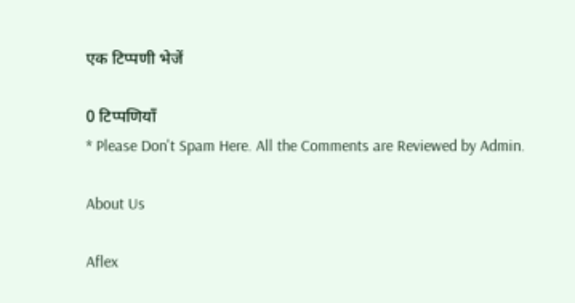एक टिप्पणी भेजें

0 टिप्पणियाँ
* Please Don't Spam Here. All the Comments are Reviewed by Admin.

About Us

Aflex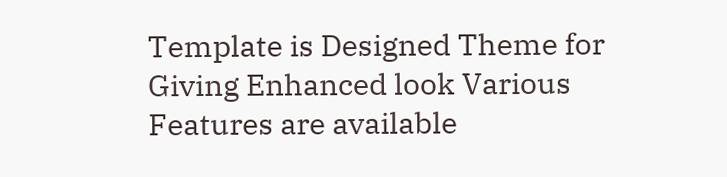Template is Designed Theme for Giving Enhanced look Various Features are available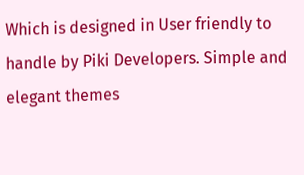Which is designed in User friendly to handle by Piki Developers. Simple and elegant themes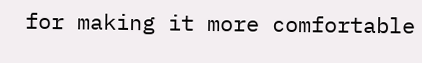for making it more comfortable